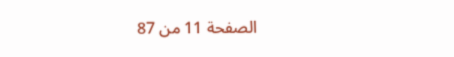الصفحة 11 من 87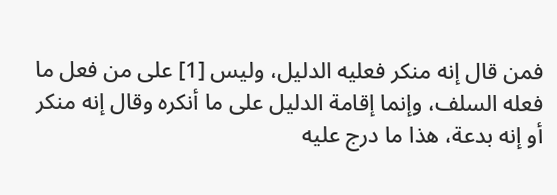فمن قال إنه منكر فعليه الدليل، وليس [1] على من فعل ما فعله السلف، وإنما إقامة الدليل على ما أنكره وقال إنه منكر أو إنه بدعة، هذا ما درج عليه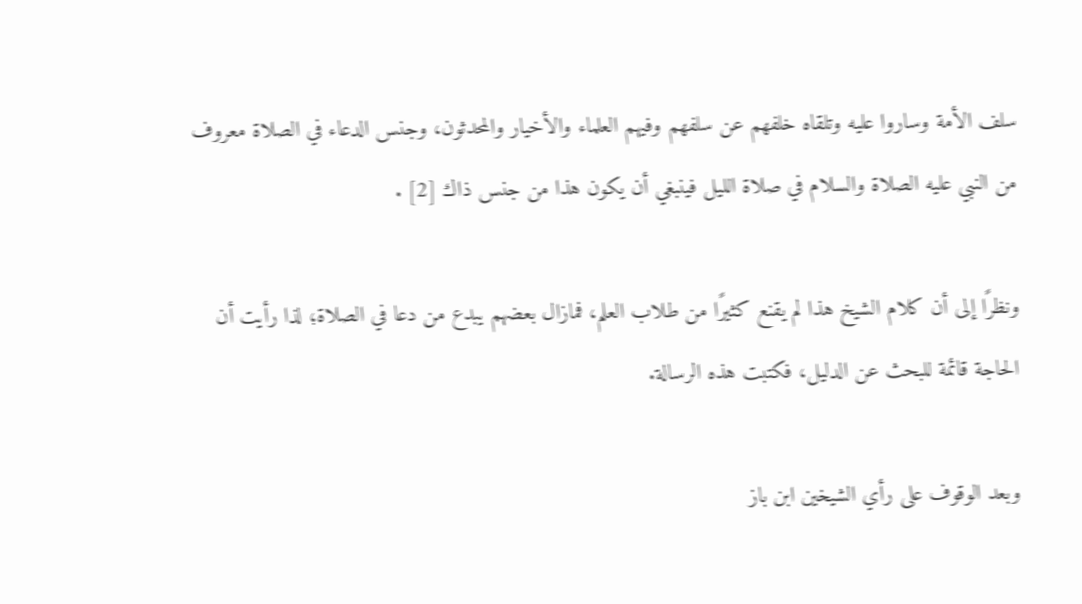سلف الأمة وساروا عليه وتلقاه خلفهم عن سلفهم وفيهم العلماء والأخيار والمحدثون، وجنس الدعاء في الصلاة معروف من النبي عليه الصلاة والسلام في صلاة الليل فينبغي أن يكون هذا من جنس ذاك [2] .

ونظرًا إلى أن كلام الشيخ هذا لم يقنع كثيرًا من طلاب العلم، فمازال بعضهم يبدع من دعا في الصلاة؛ لذا رأيت أن الحاجة قائمة للبحث عن الدليل، فكتبت هذه الرسالة.

وبعد الوقوف على رأي الشيخين ابن باز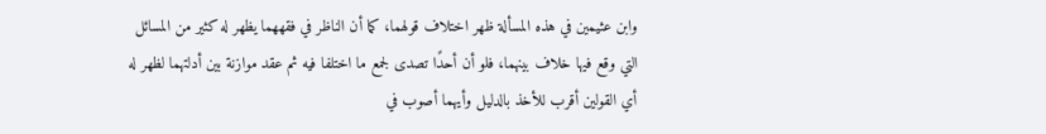وابن عثيمين في هذه المسألة ظهر اختلاف قولهما، كما أن الناظر في فقههما يظهر له كثير من المسائل التي وقع فيها خلاف بينهما، فلو أن أحدًا تصدى لجمع ما اختلفا فيه ثم عقد موازنة بين أدلتهما لظهر له أي القولين أقرب للأخذ بالدليل وأيهما أصوب في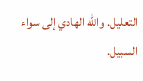التعليل. والله الهادي إلى سواء السبيل.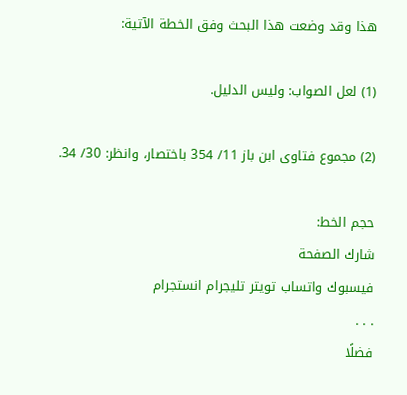هذا وقد وضعت هذا البحث وفق الخطة الآتية:

(1) لعل الصواب: وليس الدليل.

(2) مجموع فتاوى ابن باز 11/ 354 باختصار، وانظر: 30/ 34.

حجم الخط:
شارك الصفحة
فيسبوك واتساب تويتر تليجرام انستجرام
. . .
فضلًا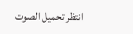انتظر تحميل الصوت